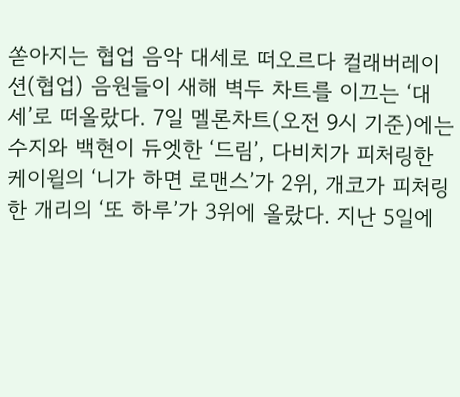쏟아지는 협업 음악 대세로 떠오르다 컬래버레이션(협업) 음원들이 새해 벽두 차트를 이끄는 ‘대세’로 떠올랐다. 7일 멜론차트(오전 9시 기준)에는 수지와 백현이 듀엣한 ‘드림’, 다비치가 피처링한 케이윌의 ‘니가 하면 로맨스’가 2위, 개코가 피처링한 개리의 ‘또 하루’가 3위에 올랐다. 지난 5일에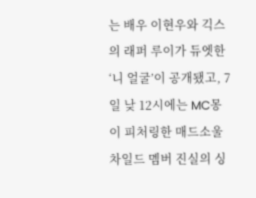는 배우 이현우와 긱스의 래퍼 루이가 듀엣한 ‘니 얼굴’이 공개됐고, 7일 낮 12시에는 MC몽이 피처링한 매드소울차일드 멤버 진실의 싱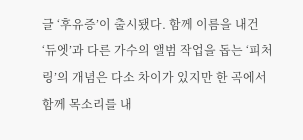글 ‘후유증’이 출시됐다. 함께 이름을 내건 ‘듀엣’과 다른 가수의 앨범 작업을 돕는 ‘피처링’의 개념은 다소 차이가 있지만 한 곡에서 함께 목소리를 내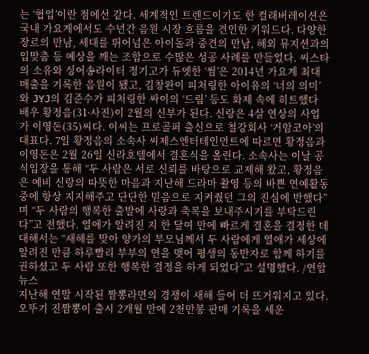는 ‘협업’이란 점에선 같다. 세계적인 트렌드이기도 한 컬래버레이션은 국내 가요계에서도 수년간 음원 시장 흐름을 견인한 키워드다. 다양한 장르의 만남, 세대를 뛰어넘은 아이돌과 중견의 만남, 해외 뮤지션과의 입맞춤 등 예상을 깨는 조합으로 수많은 성공 사례를 만들었다. 씨스타의 소유와 싱어송라이터 정기고가 듀엣한 ‘썸’은 2014년 가요계 최대 매출을 기록한 음원이 됐고, 김창완이 피처링한 아이유의 ‘너의 의미’와 JYJ의 김준수가 피처링한 싸이의 ‘드림’ 등도 화제 속에 히트했다
배우 황정음(31·사진)이 2월의 신부가 된다. 신랑은 4살 연상의 사업가 이영돈(35)씨다. 이씨는 프로골퍼 출신으로 철강회사 ‘거암코아’의 대표다. 7일 황정음의 소속사 씨제스엔터테인먼트에 따르면 황정음과 이영돈은 2월 26일 신라호텔에서 결혼식을 올린다. 소속사는 이날 공식입장을 통해 “두 사람은 서로 신뢰를 바탕으로 교제해 왔고, 황정음은 예비 신랑의 따뜻한 마음과 지난해 드라마 촬영 등의 바쁜 연예활동 중에 항상 지지해주고 단단한 믿음으로 지켜줬던 그의 진심에 반했다”며 “두 사람의 행복한 출발에 사랑과 축복을 보내주시기를 부탁드린다”고 전했다. 열애가 알려진 지 한 달여 만에 빠르게 결혼을 결정한 데 대해서는 “새해를 맞아 양가의 부모님께서 두 사람에게 열애가 세상에 알려진 만큼 하루빨리 부부의 연을 맺어 평생의 동반자로 함께 하기를 권하셨고 두 사람 또한 행복한 결정을 하게 되었다”고 설명했다. /연합뉴스
지난해 연말 시작된 짬뽕라면의 경쟁이 새해 들어 더 뜨거워지고 있다. 오뚜기 진짬뽕이 출시 2개월 만에 2천만봉 판매 기록을 세운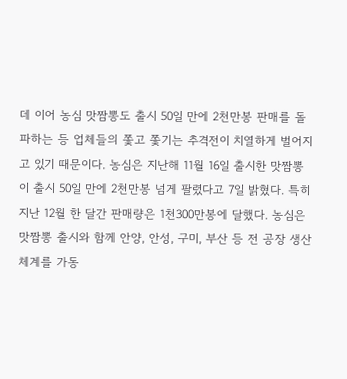데 이어 농심 맛짬뽕도 출시 50일 만에 2천만봉 판매를 돌파하는 등 업체들의 쫓고 쫓기는 추격전이 치열하게 벌어지고 있기 때문이다. 농심은 지난해 11월 16일 출시한 맛짬뽕이 출시 50일 만에 2천만봉 넘게 팔렸다고 7일 밝혔다. 특히 지난 12월 한 달간 판매량은 1천300만봉에 달했다. 농심은 맛짬뽕 출시와 함께 안양, 안성, 구미, 부산 등 전 공장 생산체계를 가동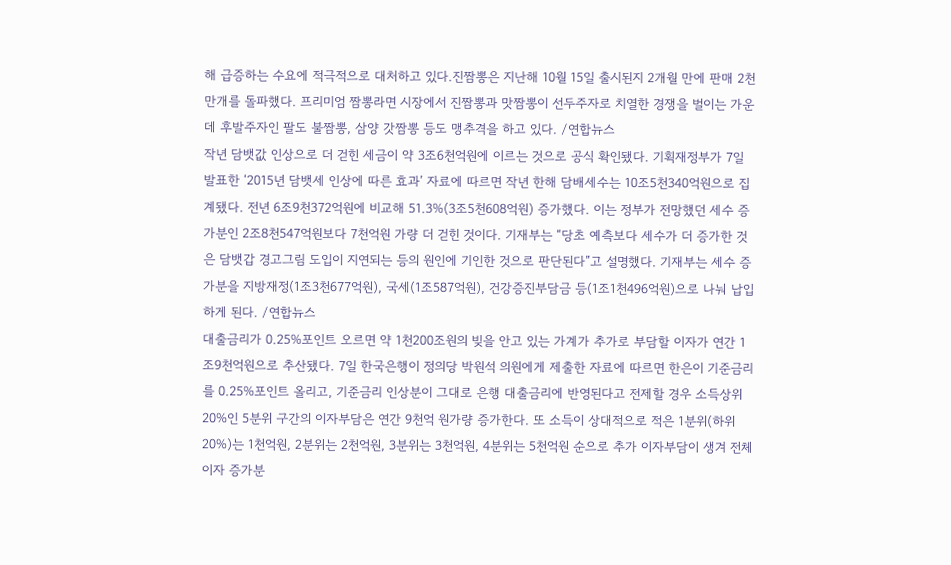해 급증하는 수요에 적극적으로 대처하고 있다.진짬뽕은 지난해 10월 15일 출시된지 2개월 만에 판매 2천만개를 돌파했다. 프리미엄 짬뽕라면 시장에서 진짬뽕과 맛짬뽕이 선두주자로 치열한 경쟁을 벌이는 가운데 후발주자인 팔도 불짬뽕, 삼양 갓짬뽕 등도 맹추격을 하고 있다. /연합뉴스
작년 담뱃값 인상으로 더 걷힌 세금이 약 3조6천억원에 이르는 것으로 공식 확인됐다. 기획재정부가 7일 발표한 ‘2015년 담뱃세 인상에 따른 효과’ 자료에 따르면 작년 한해 담배세수는 10조5천340억원으로 집계됐다. 전년 6조9천372억원에 비교해 51.3%(3조5천608억원) 증가했다. 이는 정부가 전망했던 세수 증가분인 2조8천547억원보다 7천억원 가량 더 걷힌 것이다. 기재부는 “당초 예측보다 세수가 더 증가한 것은 담뱃갑 경고그림 도입이 지연되는 등의 원인에 기인한 것으로 판단된다”고 설명했다. 기재부는 세수 증가분을 지방재정(1조3천677억원), 국세(1조587억원), 건강증진부담금 등(1조1천496억원)으로 나눠 납입하게 된다. /연합뉴스
대출금리가 0.25%포인트 오르면 약 1천200조원의 빚을 안고 있는 가계가 추가로 부담할 이자가 연간 1조9천억원으로 추산됐다. 7일 한국은행이 정의당 박원석 의원에게 제출한 자료에 따르면 한은이 기준금리를 0.25%포인트 올리고, 기준금리 인상분이 그대로 은행 대출금리에 반영된다고 전제할 경우 소득상위 20%인 5분위 구간의 이자부담은 연간 9천억 원가량 증가한다. 또 소득이 상대적으로 적은 1분위(하위 20%)는 1천억원, 2분위는 2천억원, 3분위는 3천억원, 4분위는 5천억원 순으로 추가 이자부담이 생겨 전체 이자 증가분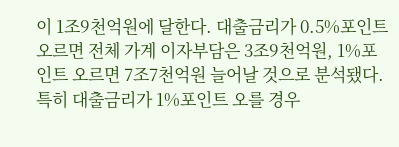이 1조9천억원에 달한다. 대출금리가 0.5%포인트 오르면 전체 가계 이자부담은 3조9천억원, 1%포인트 오르면 7조7천억원 늘어날 것으로 분석됐다. 특히 대출금리가 1%포인트 오를 경우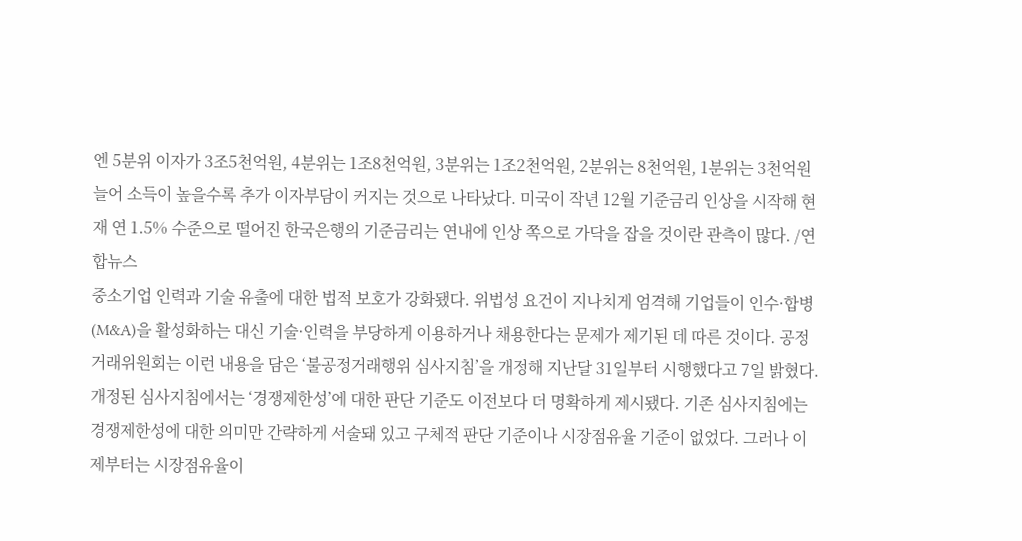엔 5분위 이자가 3조5천억원, 4분위는 1조8천억원, 3분위는 1조2천억원, 2분위는 8천억원, 1분위는 3천억원 늘어 소득이 높을수록 추가 이자부담이 커지는 것으로 나타났다. 미국이 작년 12월 기준금리 인상을 시작해 현재 연 1.5% 수준으로 떨어진 한국은행의 기준금리는 연내에 인상 쪽으로 가닥을 잡을 것이란 관측이 많다. /연합뉴스
중소기업 인력과 기술 유출에 대한 법적 보호가 강화됐다. 위법성 요건이 지나치게 엄격해 기업들이 인수·합병(M&A)을 활성화하는 대신 기술·인력을 부당하게 이용하거나 채용한다는 문제가 제기된 데 따른 것이다. 공정거래위원회는 이런 내용을 담은 ‘불공정거래행위 심사지침’을 개정해 지난달 31일부터 시행했다고 7일 밝혔다. 개정된 심사지침에서는 ‘경쟁제한성’에 대한 판단 기준도 이전보다 더 명확하게 제시됐다. 기존 심사지침에는 경쟁제한성에 대한 의미만 간략하게 서술돼 있고 구체적 판단 기준이나 시장점유율 기준이 없었다. 그러나 이제부터는 시장점유율이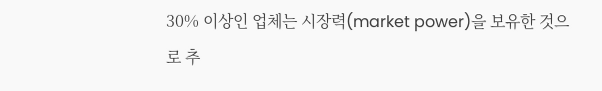30% 이상인 업체는 시장력(market power)을 보유한 것으로 추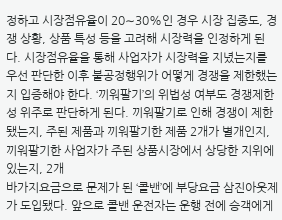정하고 시장점유율이 20∼30%인 경우 시장 집중도, 경쟁 상황, 상품 특성 등을 고려해 시장력을 인정하게 된다. 시장점유율을 통해 사업자가 시장력을 지녔는지를 우선 판단한 이후 불공정행위가 어떻게 경쟁을 제한했는지 입증해야 한다. ‘끼워팔기’의 위법성 여부도 경쟁제한성 위주로 판단하게 된다. 끼워팔기로 인해 경쟁이 제한됐는지, 주된 제품과 끼워팔기한 제품 2개가 별개인지, 끼워팔기한 사업자가 주된 상품시장에서 상당한 지위에 있는지, 2개
바가지요금으로 문제가 된 ‘콜밴’에 부당요금 삼진아웃제가 도입됐다. 앞으로 콜밴 운전자는 운행 전에 승객에게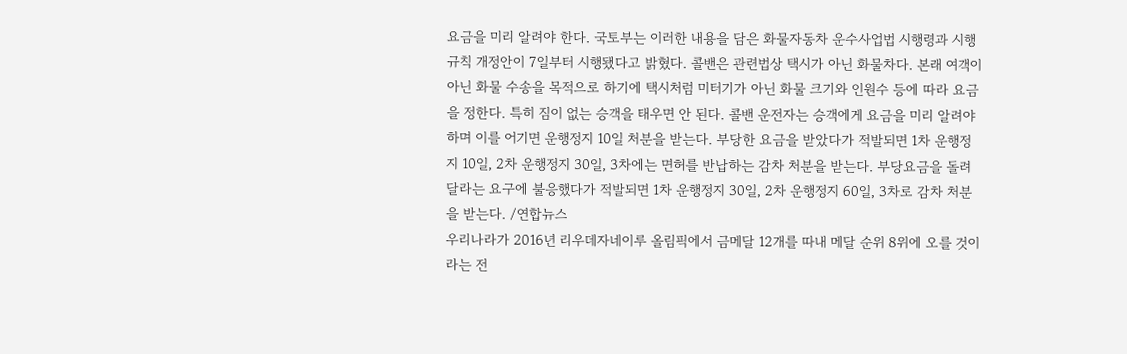요금을 미리 알려야 한다. 국토부는 이러한 내용을 담은 화물자동차 운수사업법 시행령과 시행규칙 개정안이 7일부터 시행됐다고 밝혔다. 콜밴은 관련법상 택시가 아닌 화물차다. 본래 여객이 아닌 화물 수송을 목적으로 하기에 택시처럼 미터기가 아닌 화물 크기와 인원수 등에 따라 요금을 정한다. 특히 짐이 없는 승객을 태우면 안 된다. 콜밴 운전자는 승객에게 요금을 미리 알려야 하며 이를 어기면 운행정지 10일 처분을 받는다. 부당한 요금을 받았다가 적발되면 1차 운행정지 10일, 2차 운행정지 30일, 3차에는 면허를 반납하는 감차 처분을 받는다. 부당요금을 돌려달라는 요구에 불응했다가 적발되면 1차 운행정지 30일, 2차 운행정지 60일, 3차로 감차 처분을 받는다. /연합뉴스
우리나라가 2016년 리우데자네이루 올림픽에서 금메달 12개를 따내 메달 순위 8위에 오를 것이라는 전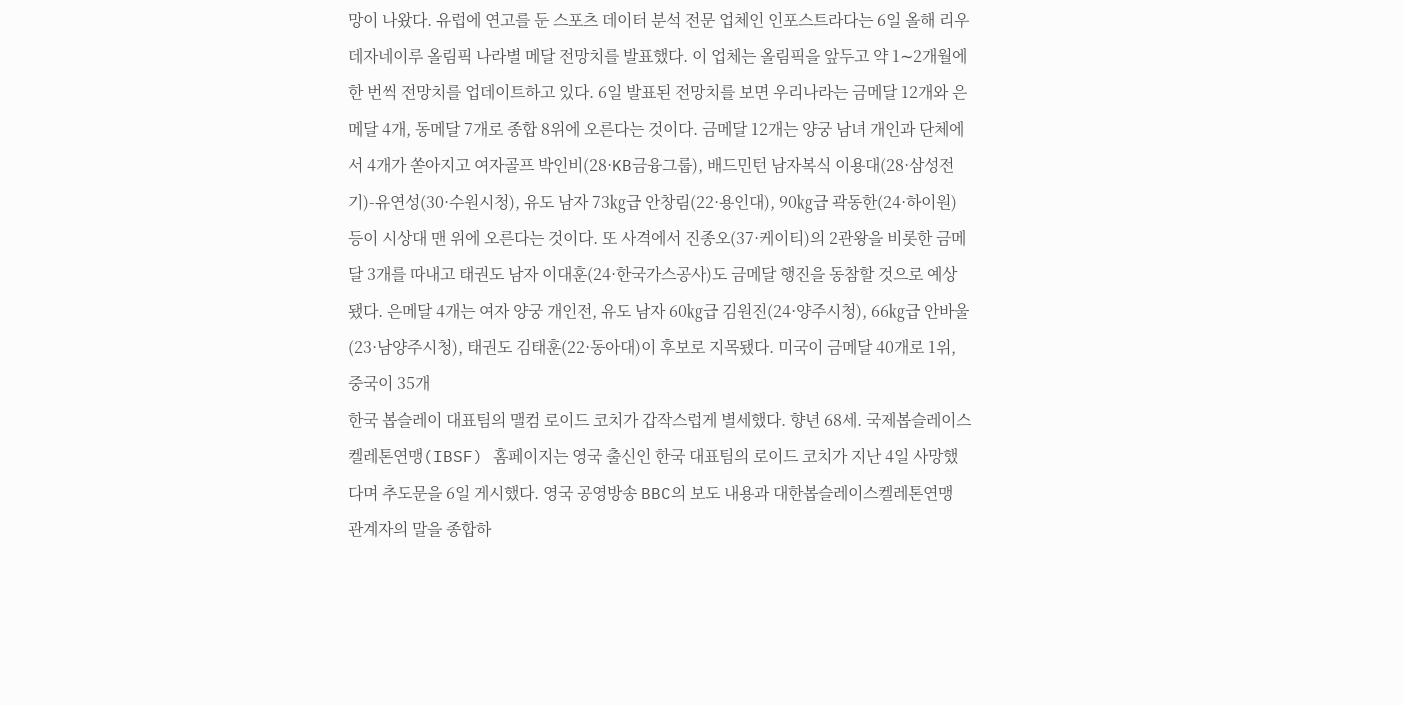망이 나왔다. 유럽에 연고를 둔 스포츠 데이터 분석 전문 업체인 인포스트라다는 6일 올해 리우데자네이루 올림픽 나라별 메달 전망치를 발표했다. 이 업체는 올림픽을 앞두고 약 1∼2개월에 한 번씩 전망치를 업데이트하고 있다. 6일 발표된 전망치를 보면 우리나라는 금메달 12개와 은메달 4개, 동메달 7개로 종합 8위에 오른다는 것이다. 금메달 12개는 양궁 남녀 개인과 단체에서 4개가 쏟아지고 여자골프 박인비(28·KB금융그룹), 배드민턴 남자복식 이용대(28·삼성전기)-유연성(30·수원시청), 유도 남자 73㎏급 안창림(22·용인대), 90㎏급 곽동한(24·하이원) 등이 시상대 맨 위에 오른다는 것이다. 또 사격에서 진종오(37·케이티)의 2관왕을 비롯한 금메달 3개를 따내고 태권도 남자 이대훈(24·한국가스공사)도 금메달 행진을 동참할 것으로 예상됐다. 은메달 4개는 여자 양궁 개인전, 유도 남자 60㎏급 김원진(24·양주시청), 66㎏급 안바울(23·남양주시청), 태권도 김태훈(22·동아대)이 후보로 지목됐다. 미국이 금메달 40개로 1위, 중국이 35개
한국 봅슬레이 대표팀의 맬컴 로이드 코치가 갑작스럽게 별세했다. 향년 68세. 국제봅슬레이스켈레톤연맹(IBSF) 홈페이지는 영국 출신인 한국 대표팀의 로이드 코치가 지난 4일 사망했다며 추도문을 6일 게시했다. 영국 공영방송 BBC의 보도 내용과 대한봅슬레이스켈레톤연맹 관계자의 말을 종합하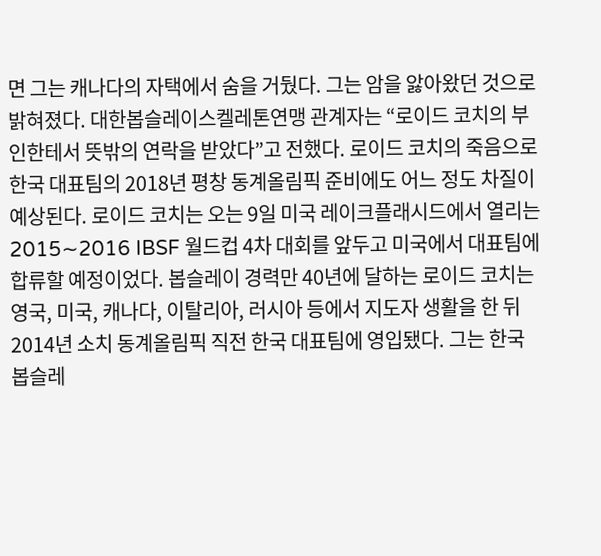면 그는 캐나다의 자택에서 숨을 거뒀다. 그는 암을 앓아왔던 것으로 밝혀졌다. 대한봅슬레이스켈레톤연맹 관계자는 “로이드 코치의 부인한테서 뜻밖의 연락을 받았다”고 전했다. 로이드 코치의 죽음으로 한국 대표팀의 2018년 평창 동계올림픽 준비에도 어느 정도 차질이 예상된다. 로이드 코치는 오는 9일 미국 레이크플래시드에서 열리는 2015∼2016 IBSF 월드컵 4차 대회를 앞두고 미국에서 대표팀에 합류할 예정이었다. 봅슬레이 경력만 40년에 달하는 로이드 코치는 영국, 미국, 캐나다, 이탈리아, 러시아 등에서 지도자 생활을 한 뒤 2014년 소치 동계올림픽 직전 한국 대표팀에 영입됐다. 그는 한국 봅슬레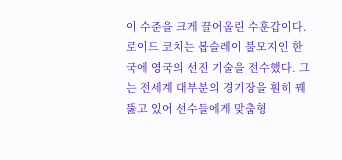이 수준을 크게 끌어올린 수훈갑이다. 로이드 코치는 봅슬레이 불모지인 한국에 영국의 선진 기술을 전수했다. 그는 전세계 대부분의 경기장을 훤히 꿰뚫고 있어 선수들에게 맞춤형